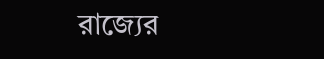রাজ্যের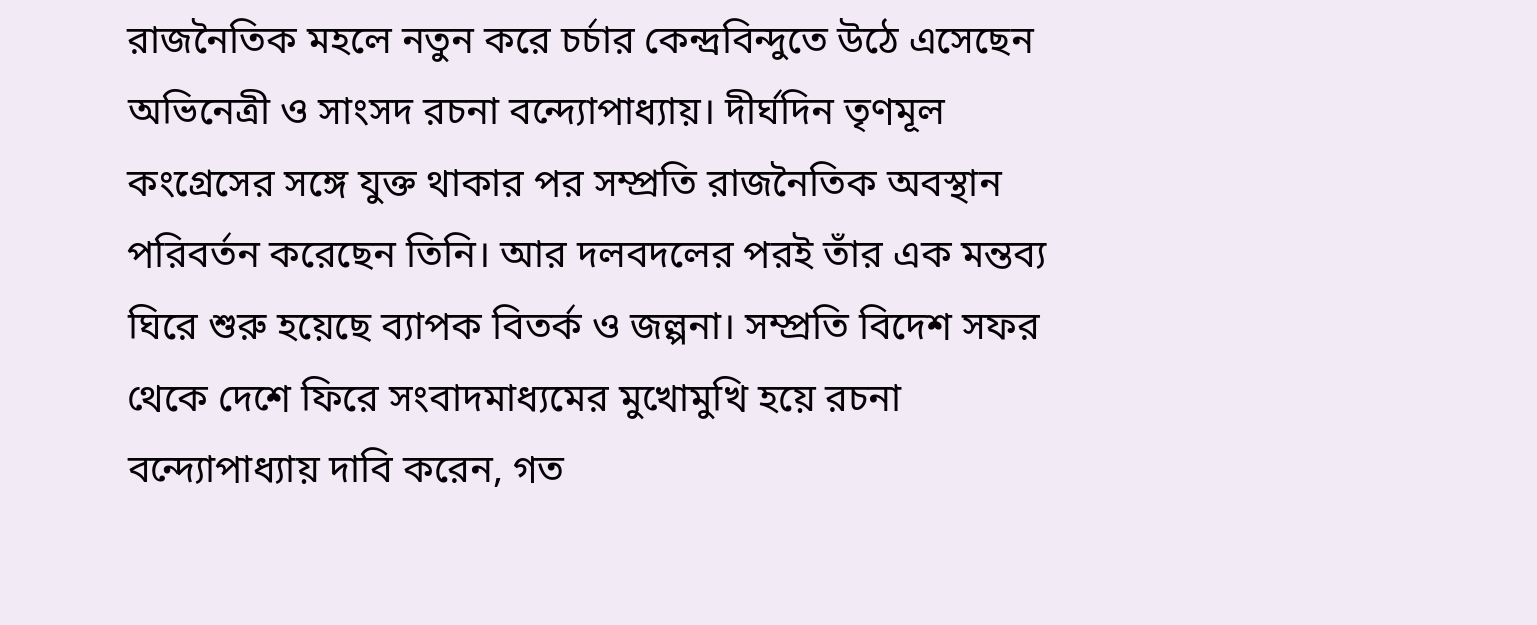রাজনৈতিক মহলে নতুন করে চর্চার কেন্দ্রবিন্দুতে উঠে এসেছেন অভিনেত্রী ও সাংসদ রচনা বন্দ্যোপাধ্যায়। দীর্ঘদিন তৃণমূল কংগ্রেসের সঙ্গে যুক্ত থাকার পর সম্প্রতি রাজনৈতিক অবস্থান পরিবর্তন করেছেন তিনি। আর দলবদলের পরই তাঁর এক মন্তব্য ঘিরে শুরু হয়েছে ব্যাপক বিতর্ক ও জল্পনা। সম্প্রতি বিদেশ সফর থেকে দেশে ফিরে সংবাদমাধ্যমের মুখোমুখি হয়ে রচনা বন্দ্যোপাধ্যায় দাবি করেন, গত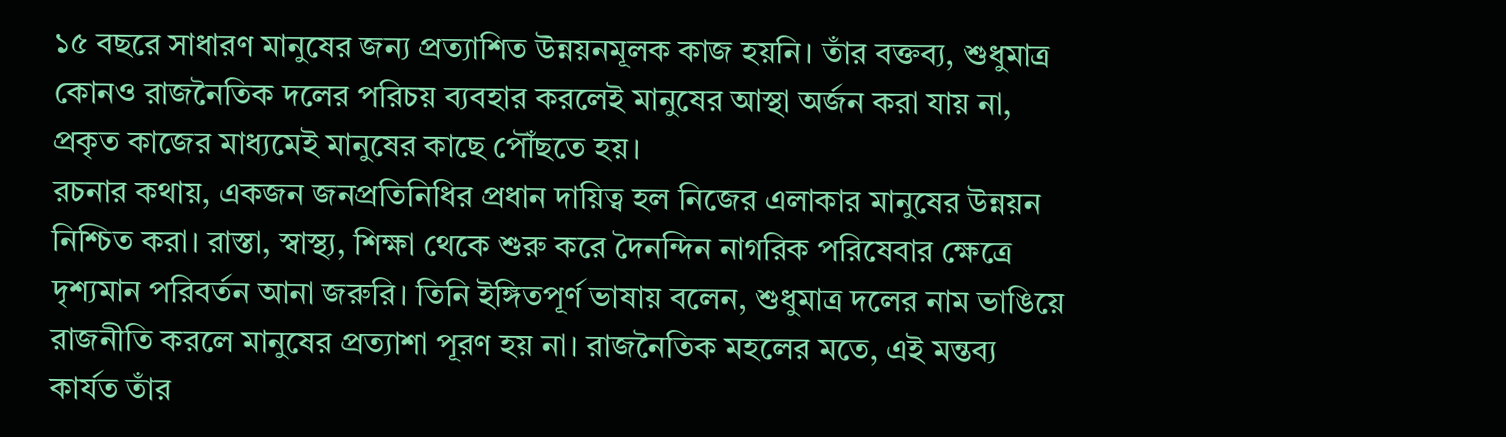১৫ বছরে সাধারণ মানুষের জন্য প্রত্যাশিত উন্নয়নমূলক কাজ হয়নি। তাঁর বক্তব্য, শুধুমাত্র কোনও রাজনৈতিক দলের পরিচয় ব্যবহার করলেই মানুষের আস্থা অর্জন করা যায় না, প্রকৃত কাজের মাধ্যমেই মানুষের কাছে পৌঁছতে হয়।
রচনার কথায়, একজন জনপ্রতিনিধির প্রধান দায়িত্ব হল নিজের এলাকার মানুষের উন্নয়ন নিশ্চিত করা। রাস্তা, স্বাস্থ্য, শিক্ষা থেকে শুরু করে দৈনন্দিন নাগরিক পরিষেবার ক্ষেত্রে দৃশ্যমান পরিবর্তন আনা জরুরি। তিনি ইঙ্গিতপূর্ণ ভাষায় বলেন, শুধুমাত্র দলের নাম ভাঙিয়ে রাজনীতি করলে মানুষের প্রত্যাশা পূরণ হয় না। রাজনৈতিক মহলের মতে, এই মন্তব্য কার্যত তাঁর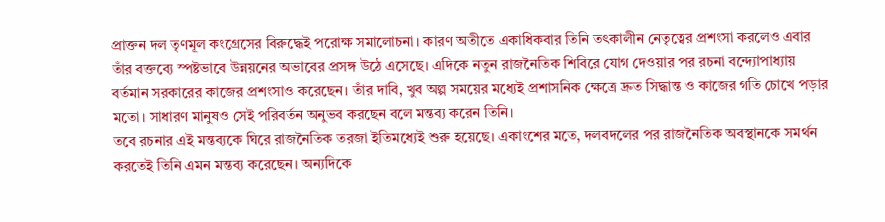প্রাক্তন দল তৃণমূল কংগ্রেসের বিরুদ্ধেই পরোক্ষ সমালোচনা। কারণ অতীতে একাধিকবার তিনি তৎকালীন নেতৃত্বের প্রশংসা করলেও এবার তাঁর বক্তব্যে স্পষ্টভাবে উন্নয়নের অভাবের প্রসঙ্গ উঠে এসেছে। এদিকে নতুন রাজনৈতিক শিবিরে যোগ দেওয়ার পর রচনা বন্দ্যোপাধ্যায় বর্তমান সরকারের কাজের প্রশংসাও করেছেন। তাঁর দাবি, খুব অল্প সময়ের মধ্যেই প্রশাসনিক ক্ষেত্রে দ্রুত সিদ্ধান্ত ও কাজের গতি চোখে পড়ার মতো। সাধারণ মানুষও সেই পরিবর্তন অনুভব করছেন বলে মন্তব্য করেন তিনি।
তবে রচনার এই মন্তব্যকে ঘিরে রাজনৈতিক তরজা ইতিমধ্যেই শুরু হয়েছে। একাংশের মতে, দলবদলের পর রাজনৈতিক অবস্থানকে সমর্থন করতেই তিনি এমন মন্তব্য করেছেন। অন্যদিকে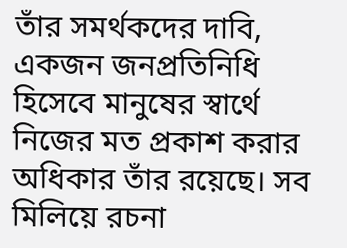তাঁর সমর্থকদের দাবি, একজন জনপ্রতিনিধি হিসেবে মানুষের স্বার্থে নিজের মত প্রকাশ করার অধিকার তাঁর রয়েছে। সব মিলিয়ে রচনা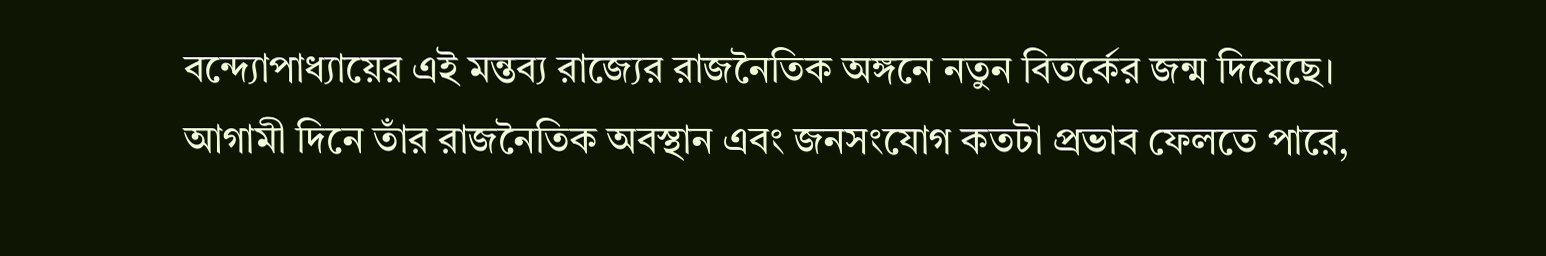বন্দ্যোপাধ্যায়ের এই মন্তব্য রাজ্যের রাজনৈতিক অঙ্গনে নতুন বিতর্কের জন্ম দিয়েছে। আগামী দিনে তাঁর রাজনৈতিক অবস্থান এবং জনসংযোগ কতটা প্রভাব ফেলতে পারে,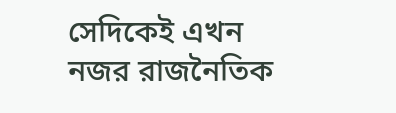সেদিকেই এখন নজর রাজনৈতিক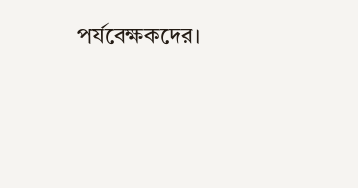পর্যবেক্ষকদের।